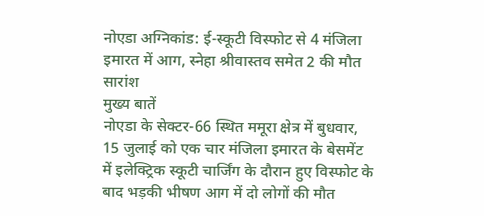नोएडा अग्निकांड: ई-स्कूटी विस्फोट से 4 मंजिला इमारत में आग, स्नेहा श्रीवास्तव समेत 2 की मौत
सारांश
मुख्य बातें
नोएडा के सेक्टर-66 स्थित ममूरा क्षेत्र में बुधवार, 15 जुलाई को एक चार मंजिला इमारत के बेसमेंट में इलेक्ट्रिक स्कूटी चार्जिंग के दौरान हुए विस्फोट के बाद भड़की भीषण आग में दो लोगों की मौत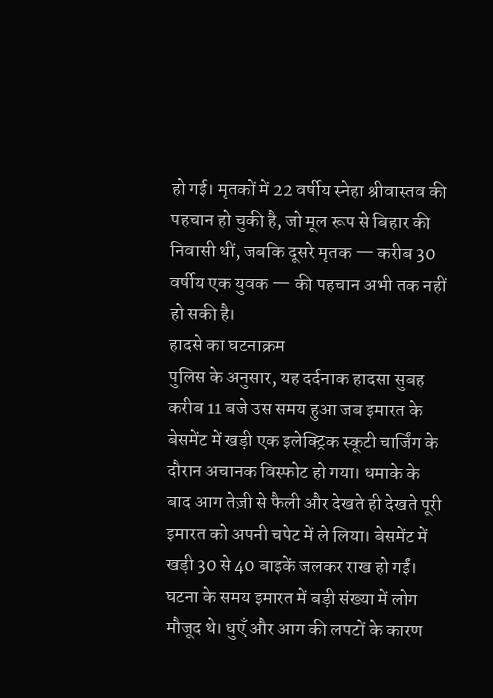हो गई। मृतकों में 22 वर्षीय स्नेहा श्रीवास्तव की पहचान हो चुकी है, जो मूल रूप से बिहार की निवासी थीं, जबकि दूसरे मृतक — करीब 30 वर्षीय एक युवक — की पहचान अभी तक नहीं हो सकी है।
हादसे का घटनाक्रम
पुलिस के अनुसार, यह दर्दनाक हादसा सुबह करीब 11 बजे उस समय हुआ जब इमारत के बेसमेंट में खड़ी एक इलेक्ट्रिक स्कूटी चार्जिंग के दौरान अचानक विस्फोट हो गया। धमाके के बाद आग तेज़ी से फैली और देखते ही देखते पूरी इमारत को अपनी चपेट में ले लिया। बेसमेंट में खड़ी 30 से 40 बाइकें जलकर राख हो गईं।
घटना के समय इमारत में बड़ी संख्या में लोग मौजूद थे। धुएँ और आग की लपटों के कारण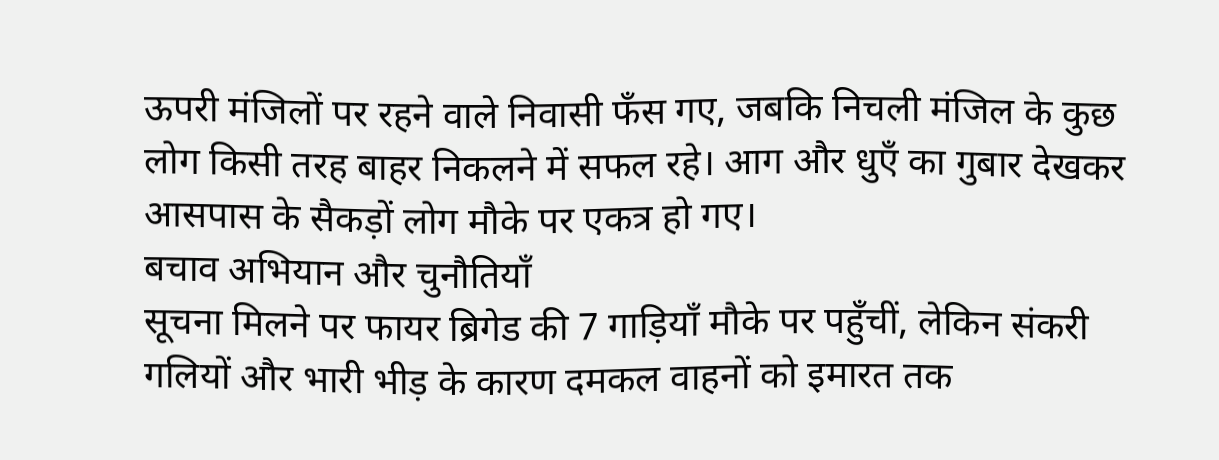ऊपरी मंजिलों पर रहने वाले निवासी फँस गए, जबकि निचली मंजिल के कुछ लोग किसी तरह बाहर निकलने में सफल रहे। आग और धुएँ का गुबार देखकर आसपास के सैकड़ों लोग मौके पर एकत्र हो गए।
बचाव अभियान और चुनौतियाँ
सूचना मिलने पर फायर ब्रिगेड की 7 गाड़ियाँ मौके पर पहुँचीं, लेकिन संकरी गलियों और भारी भीड़ के कारण दमकल वाहनों को इमारत तक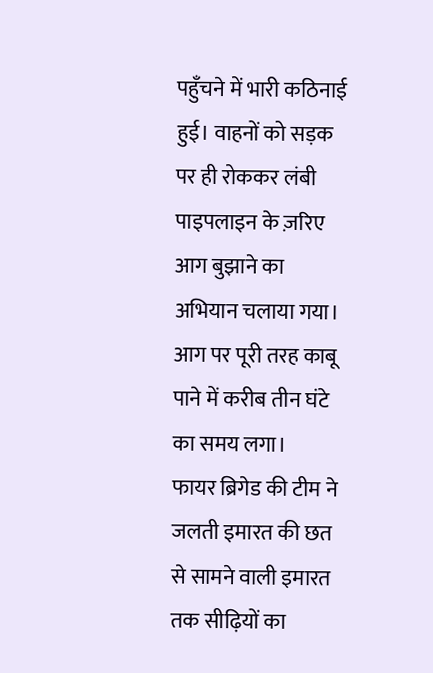पहुँचने में भारी कठिनाई हुई। वाहनों को सड़क पर ही रोककर लंबी पाइपलाइन के ज़रिए आग बुझाने का अभियान चलाया गया। आग पर पूरी तरह काबू पाने में करीब तीन घंटे का समय लगा।
फायर ब्रिगेड की टीम ने जलती इमारत की छत से सामने वाली इमारत तक सीढ़ियों का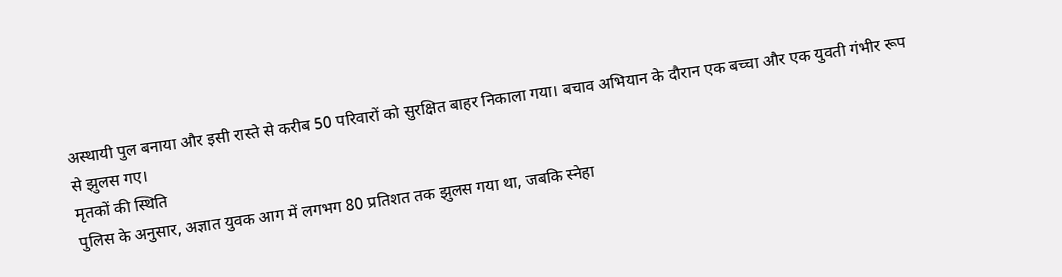अस्थायी पुल बनाया और इसी रास्ते से करीब 50 परिवारों को सुरक्षित बाहर निकाला गया। बचाव अभियान के दौरान एक बच्चा और एक युवती गंभीर रूप से झुलस गए।
मृतकों की स्थिति
पुलिस के अनुसार, अज्ञात युवक आग में लगभग 80 प्रतिशत तक झुलस गया था, जबकि स्नेहा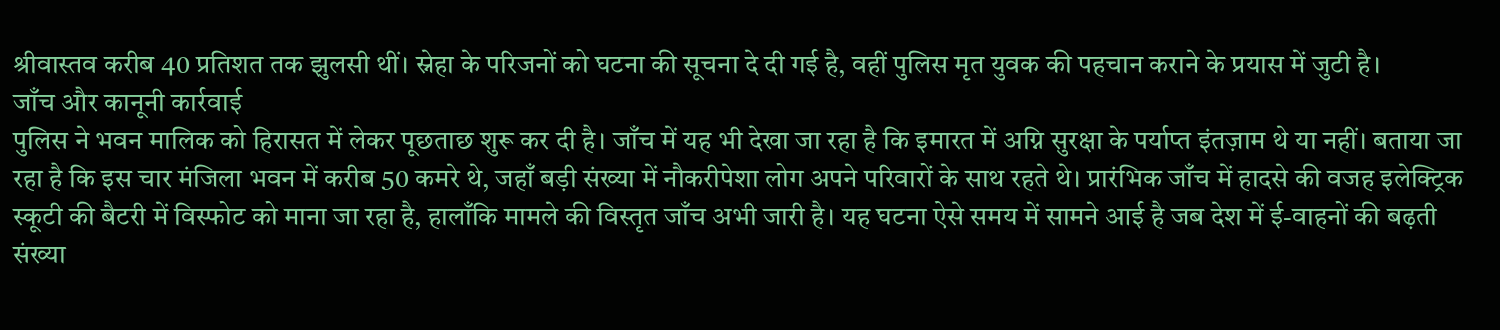श्रीवास्तव करीब 40 प्रतिशत तक झुलसी थीं। स्नेहा के परिजनों को घटना की सूचना दे दी गई है, वहीं पुलिस मृत युवक की पहचान कराने के प्रयास में जुटी है।
जाँच और कानूनी कार्रवाई
पुलिस ने भवन मालिक को हिरासत में लेकर पूछताछ शुरू कर दी है। जाँच में यह भी देखा जा रहा है कि इमारत में अग्नि सुरक्षा के पर्याप्त इंतज़ाम थे या नहीं। बताया जा रहा है कि इस चार मंजिला भवन में करीब 50 कमरे थे, जहाँ बड़ी संख्या में नौकरीपेशा लोग अपने परिवारों के साथ रहते थे। प्रारंभिक जाँच में हादसे की वजह इलेक्ट्रिक स्कूटी की बैटरी में विस्फोट को माना जा रहा है, हालाँकि मामले की विस्तृत जाँच अभी जारी है। यह घटना ऐसे समय में सामने आई है जब देश में ई-वाहनों की बढ़ती संख्या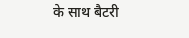के साथ बैटरी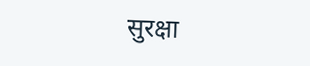सुरक्षा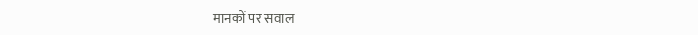मानकों पर सवाल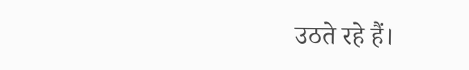उठते रहे हैं।